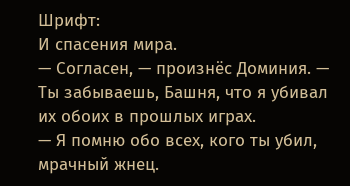Шрифт:
И спасения мира.
— Согласен, — произнёс Доминия. — Ты забываешь, Башня, что я убивал их обоих в прошлых играх.
— Я помню обо всех, кого ты убил, мрачный жнец.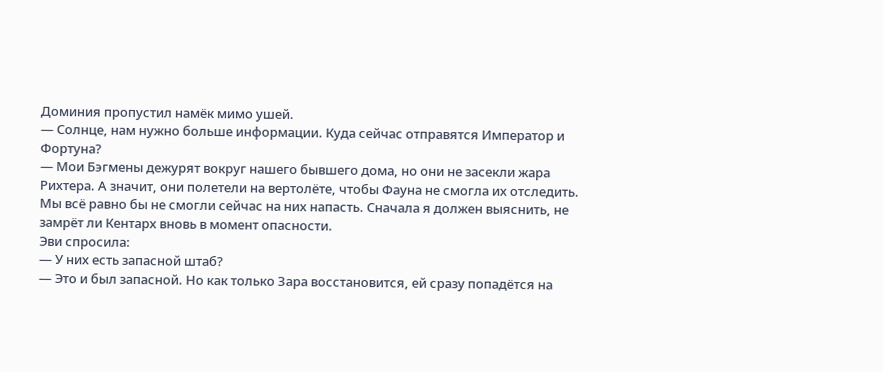Доминия пропустил намёк мимо ушей.
— Солнце, нам нужно больше информации. Куда сейчас отправятся Император и Фортуна?
— Мои Бэгмены дежурят вокруг нашего бывшего дома, но они не засекли жара Рихтера. А значит, они полетели на вертолёте, чтобы Фауна не смогла их отследить.
Мы всё равно бы не смогли сейчас на них напасть. Сначала я должен выяснить, не замрёт ли Кентарх вновь в момент опасности.
Эви спросила:
— У них есть запасной штаб?
— Это и был запасной. Но как только Зара восстановится, ей сразу попадётся на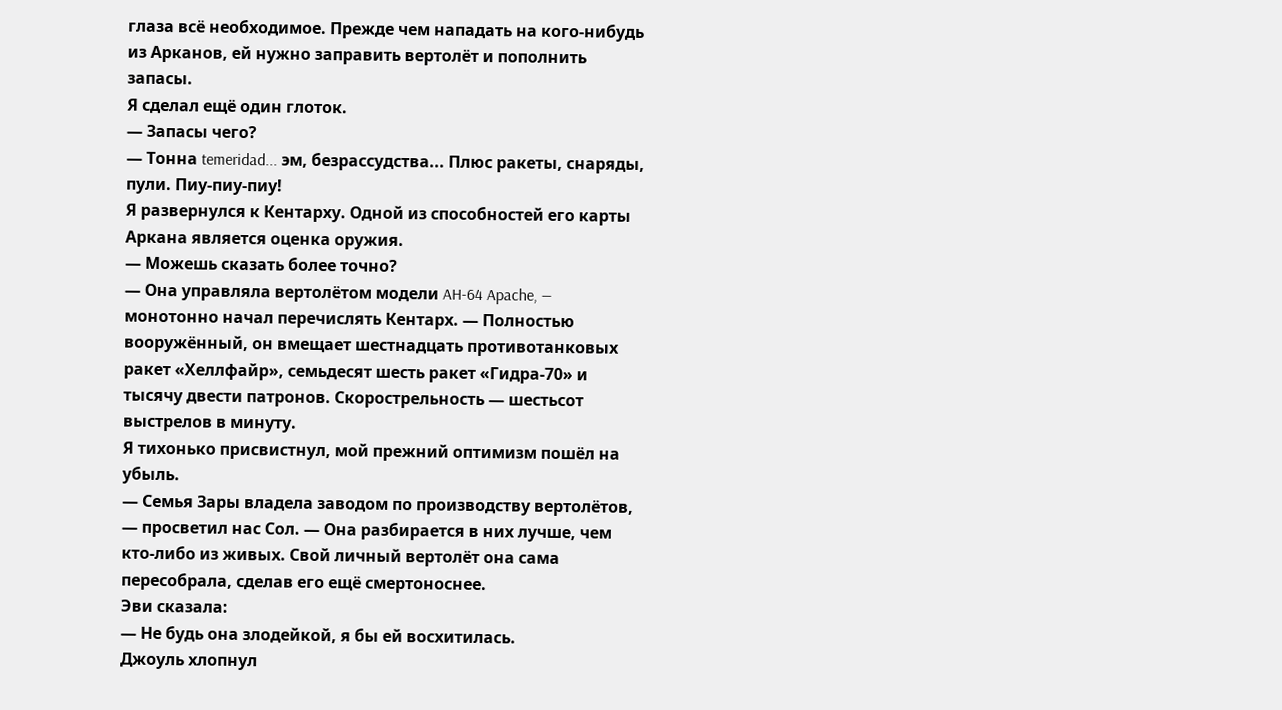глаза всё необходимое. Прежде чем нападать на кого-нибудь из Арканов, ей нужно заправить вертолёт и пополнить запасы.
Я сделал ещё один глоток.
— Запасы чего?
— Тонна temeridad... эм, безрассудства... Плюс ракеты, снаряды, пули. Пиу-пиу-пиу!
Я развернулся к Кентарху. Одной из способностей его карты Аркана является оценка оружия.
— Можешь сказать более точно?
— Она управляла вертолётом модели AH-64 Apache, — монотонно начал перечислять Кентарх. — Полностью вооружённый, он вмещает шестнадцать противотанковых ракет «Хеллфайр», семьдесят шесть ракет «Гидра-70» и тысячу двести патронов. Скорострельность — шестьсот выстрелов в минуту.
Я тихонько присвистнул, мой прежний оптимизм пошёл на убыль.
— Семья Зары владела заводом по производству вертолётов, — просветил нас Сол. — Она разбирается в них лучше, чем кто-либо из живых. Свой личный вертолёт она сама пересобрала, сделав его ещё смертоноснее.
Эви сказала:
— Не будь она злодейкой, я бы ей восхитилась.
Джоуль хлопнул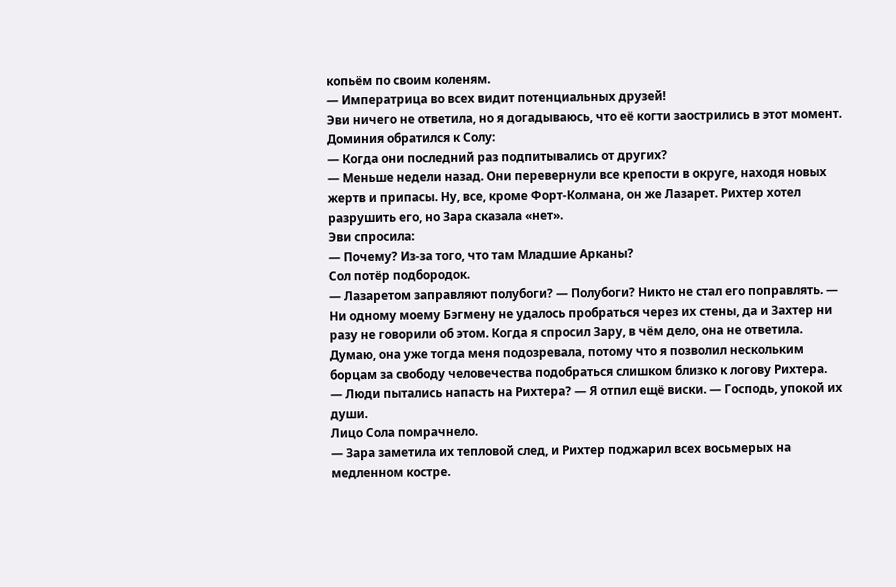копьём по своим коленям.
— Императрица во всех видит потенциальных друзей!
Эви ничего не ответила, но я догадываюсь, что её когти заострились в этот момент.
Доминия обратился к Солу:
— Когда они последний раз подпитывались от других?
— Меньше недели назад. Они перевернули все крепости в округе, находя новых жертв и припасы. Ну, все, кроме Форт-Колмана, он же Лазарет. Рихтер хотел разрушить его, но Зара сказала «нет».
Эви спросила:
— Почему? Из-за того, что там Младшие Арканы?
Сол потёр подбородок.
— Лазаретом заправляют полубоги? — Полубоги? Никто не стал его поправлять. — Ни одному моему Бэгмену не удалось пробраться через их стены, да и Захтер ни разу не говорили об этом. Когда я спросил Зару, в чём дело, она не ответила. Думаю, она уже тогда меня подозревала, потому что я позволил нескольким борцам за свободу человечества подобраться слишком близко к логову Рихтера.
— Люди пытались напасть на Рихтера? — Я отпил ещё виски. — Господь, упокой их души.
Лицо Сола помрачнело.
— Зара заметила их тепловой след, и Рихтер поджарил всех восьмерых на медленном костре.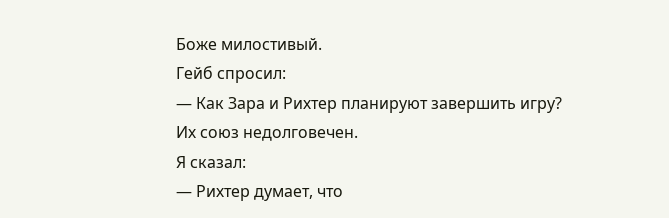Боже милостивый.
Гейб спросил:
— Как Зара и Рихтер планируют завершить игру? Их союз недолговечен.
Я сказал:
— Рихтер думает, что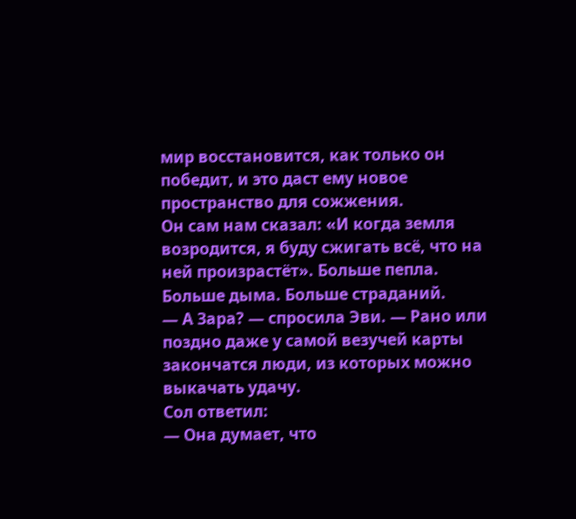мир восстановится, как только он победит, и это даст ему новое пространство для сожжения.
Он сам нам сказал: «И когда земля возродится, я буду сжигать всё, что на ней произрастёт». Больше пепла. Больше дыма. Больше страданий.
— А Зара? — спросила Эви. — Рано или поздно даже у самой везучей карты закончатся люди, из которых можно выкачать удачу.
Сол ответил:
— Она думает, что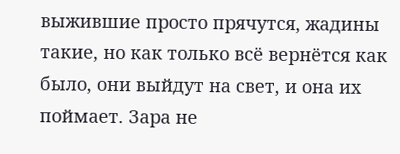выжившие просто прячутся, жадины такие, но как только всё вернётся как было, они выйдут на свет, и она их поймает. Зара не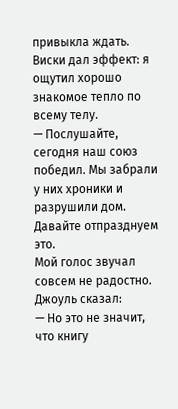привыкла ждать.
Виски дал эффект: я ощутил хорошо знакомое тепло по всему телу.
— Послушайте, сегодня наш союз победил. Мы забрали у них хроники и разрушили дом. Давайте отпразднуем это.
Мой голос звучал совсем не радостно.
Джоуль сказал:
— Но это не значит, что книгу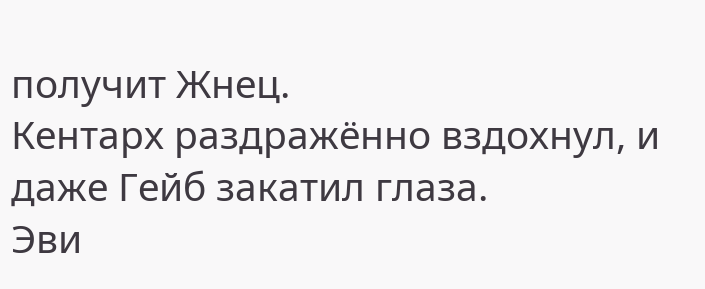получит Жнец.
Кентарх раздражённо вздохнул, и даже Гейб закатил глаза.
Эви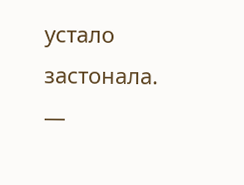устало застонала.
—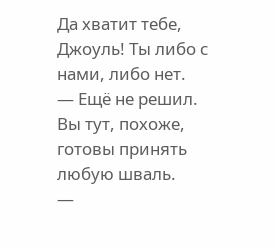Да хватит тебе, Джоуль! Ты либо с нами, либо нет.
— Ещё не решил. Вы тут, похоже, готовы принять любую шваль.
—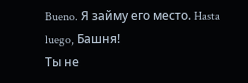Bueno. Я займу его место. Hasta luego, Башня!
Ты не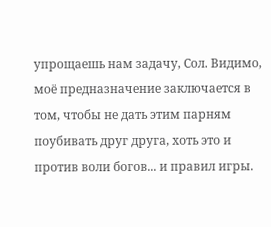упрощаешь нам задачу, Сол. Видимо, моё предназначение заключается в том, чтобы не дать этим парням поубивать друг друга, хоть это и против воли богов... и правил игры.